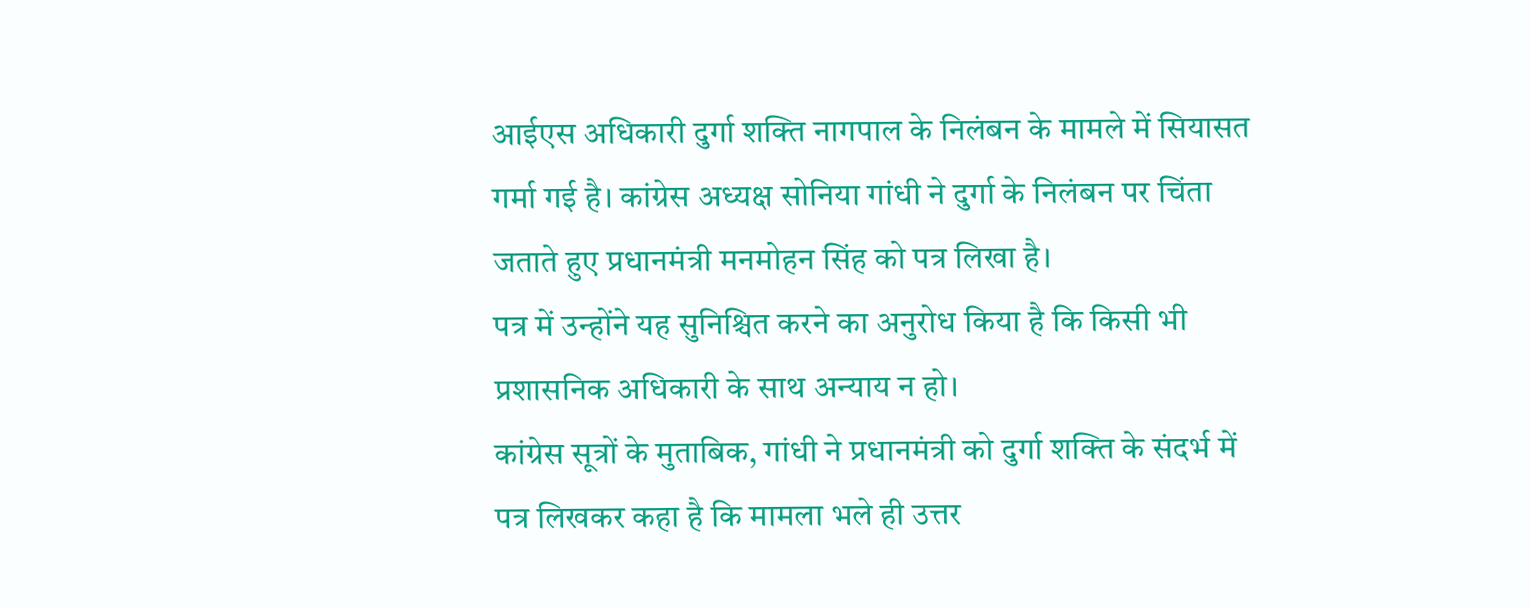आईएस अधिकारी दुर्गा शक्ति नागपाल के निलंबन के मामले में सियासत गर्मा गई है। कांग्रेस अध्यक्ष सोनिया गांधी ने दुर्गा के निलंबन पर चिंता जताते हुए प्रधानमंत्री मनमोहन सिंह को पत्र लिखा है।
पत्र में उन्होंने यह सुनिश्चित करने का अनुरोध किया है कि किसी भी प्रशासनिक अधिकारी के साथ अन्याय न हो।
कांग्रेस सूत्रों के मुताबिक, गांधी ने प्रधानमंत्री को दुर्गा शक्ति के संदर्भ में पत्र लिखकर कहा है कि मामला भले ही उत्तर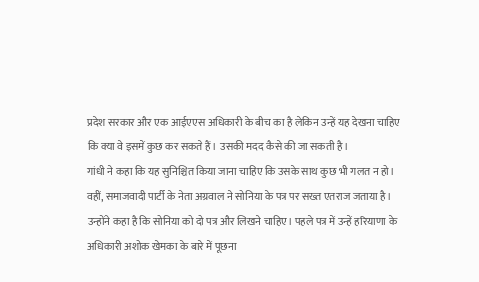प्रदेश सरकार और एक आईएएस अधिकारी के बीच का है लेकिन उन्हें यह देखना चाहिए कि क्या वे इसमें कुछ कर सकते हैं। उसकी मदद कैसे की जा सकती है।
गांधी ने कहा कि यह सुनिश्चित किया जाना चाहिए कि उसके साथ कुछ भी गलत न हो।
वहीं, समाजवादी पार्टी के नेता अग्रवाल ने सोनिया के पत्र पर सख्त एतराज जताया है। उन्होंने कहा है कि सोनिया को दो पत्र और लिखने चाहिए। पहले पत्र में उन्हें हरियाणा के अधिकारी अशोक खेमका के बारे में पूछना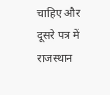चाहिए और दूसरे पत्र में राजस्थान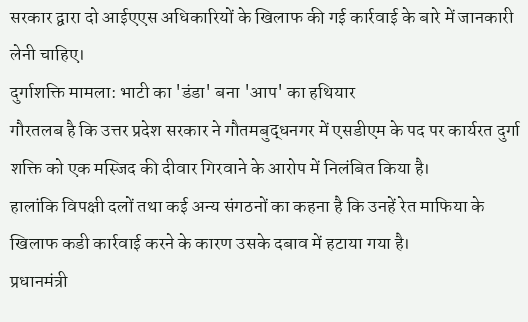सरकार द्वारा दो आईएएस अधिकारियों के खिलाफ की गई कार्रवाई के बारे में जानकारी लेनी चाहिए।
दुर्गाशक्ति मामला: भाटी का 'डंडा' बना 'आप' का हथियार
गौरतलब है कि उत्तर प्रदेश सरकार ने गौतमबुद्धनगर में एसडीएम के पद पर कार्यरत दुर्गा शक्ति को एक मस्जिद की दीवार गिरवाने के आरोप में निलंबित किया है।
हालांकि विपक्षी दलों तथा कई अन्य संगठनों का कहना है कि उनहें रेत माफिया के खिलाफ कडी कार्रवाई करने के कारण उसके दबाव में हटाया गया है।
प्रधानमंत्री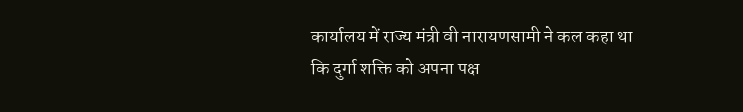कार्यालय में राज्य मंत्री वी नारायणसामी ने कल कहा था कि दुर्गा शक्ति को अपना पक्ष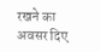रखने का अवसर दिए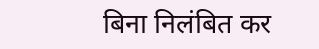बिना निलंबित कर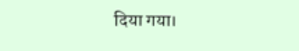दिया गया।